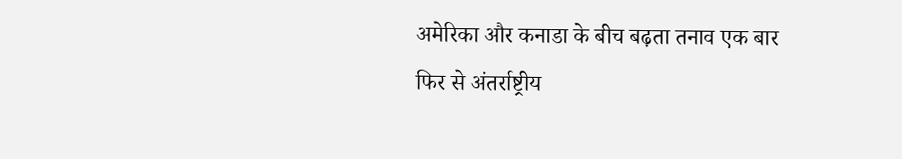अमेरिका और कनाडा के बीच बढ़ता तनाव एक बार फिर से अंतर्राष्ट्रीय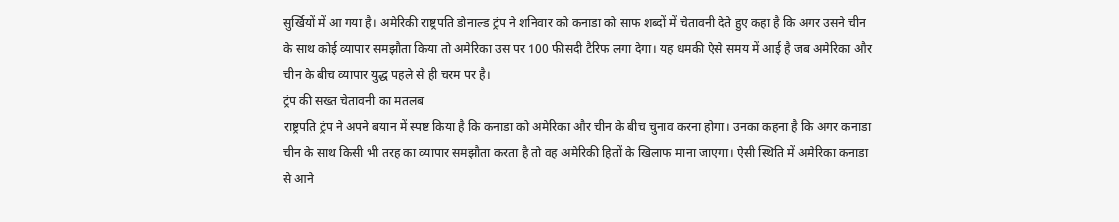सुर्खियों में आ गया है। अमेरिकी राष्ट्रपति डोनाल्ड ट्रंप ने शनिवार को कनाडा को साफ शब्दों में चेतावनी देते हुए कहा है कि अगर उसने चीन के साथ कोई व्यापार समझौता किया तो अमेरिका उस पर 100 फीसदी टैरिफ लगा देगा। यह धमकी ऐसे समय में आई है जब अमेरिका और चीन के बीच व्यापार युद्ध पहले से ही चरम पर है।
ट्रंप की सख्त चेतावनी का मतलब
राष्ट्रपति ट्रंप ने अपने बयान में स्पष्ट किया है कि कनाडा को अमेरिका और चीन के बीच चुनाव करना होगा। उनका कहना है कि अगर कनाडा चीन के साथ किसी भी तरह का व्यापार समझौता करता है तो वह अमेरिकी हितों के खिलाफ माना जाएगा। ऐसी स्थिति में अमेरिका कनाडा से आने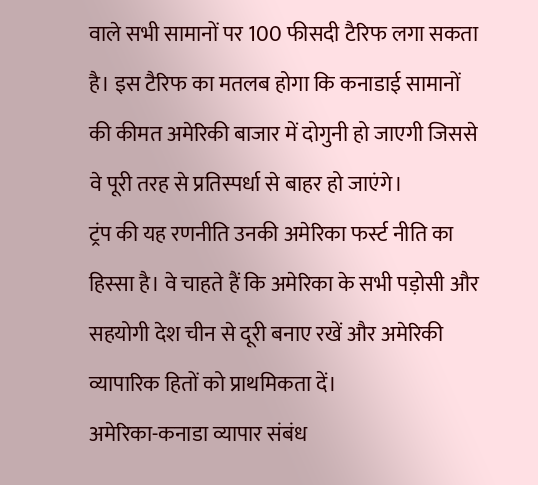वाले सभी सामानों पर 100 फीसदी टैरिफ लगा सकता है। इस टैरिफ का मतलब होगा कि कनाडाई सामानों की कीमत अमेरिकी बाजार में दोगुनी हो जाएगी जिससे वे पूरी तरह से प्रतिस्पर्धा से बाहर हो जाएंगे।
ट्रंप की यह रणनीति उनकी अमेरिका फर्स्ट नीति का हिस्सा है। वे चाहते हैं कि अमेरिका के सभी पड़ोसी और सहयोगी देश चीन से दूरी बनाए रखें और अमेरिकी व्यापारिक हितों को प्राथमिकता दें।
अमेरिका-कनाडा व्यापार संबंध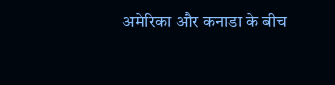अमेरिका और कनाडा के बीच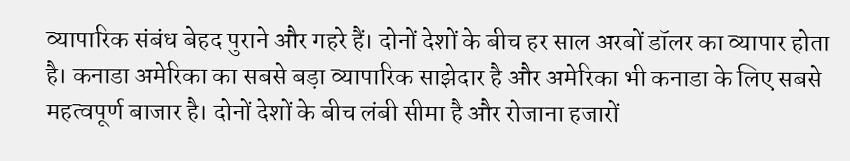व्यापारिक संबंध बेहद पुराने और गहरे हैं। दोनों देशों के बीच हर साल अरबों डॉलर का व्यापार होता है। कनाडा अमेरिका का सबसे बड़ा व्यापारिक साझेदार है और अमेरिका भी कनाडा के लिए सबसे महत्वपूर्ण बाजार है। दोनों देशों के बीच लंबी सीमा है और रोजाना हजारों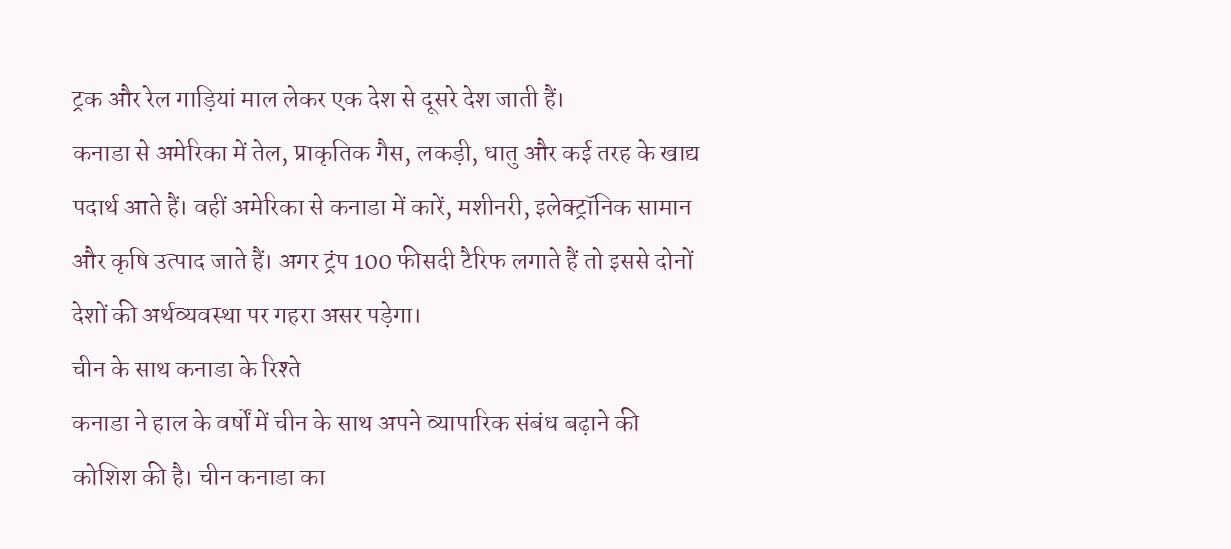ट्रक और रेल गाड़ियां माल लेकर एक देश से दूसरे देश जाती हैं।
कनाडा से अमेरिका में तेल, प्राकृतिक गैस, लकड़ी, धातु और कई तरह के खाद्य पदार्थ आते हैं। वहीं अमेरिका से कनाडा में कारें, मशीनरी, इलेक्ट्रॉनिक सामान और कृषि उत्पाद जाते हैं। अगर ट्रंप 100 फीसदी टैरिफ लगाते हैं तो इससे दोनों देशों की अर्थव्यवस्था पर गहरा असर पड़ेगा।
चीन के साथ कनाडा के रिश्ते
कनाडा ने हाल के वर्षों में चीन के साथ अपने व्यापारिक संबंध बढ़ाने की कोशिश की है। चीन कनाडा का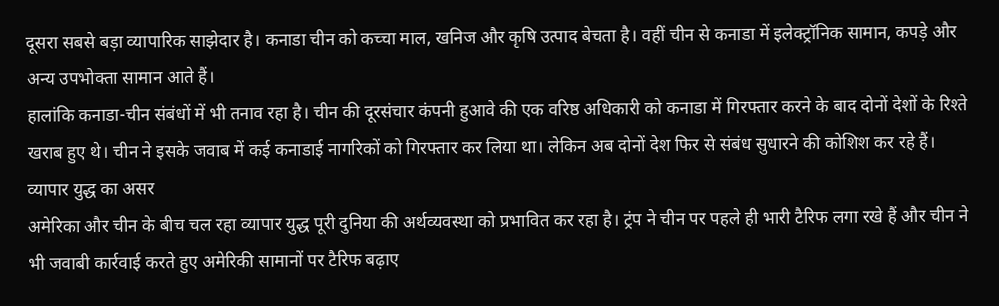दूसरा सबसे बड़ा व्यापारिक साझेदार है। कनाडा चीन को कच्चा माल, खनिज और कृषि उत्पाद बेचता है। वहीं चीन से कनाडा में इलेक्ट्रॉनिक सामान, कपड़े और अन्य उपभोक्ता सामान आते हैं।
हालांकि कनाडा-चीन संबंधों में भी तनाव रहा है। चीन की दूरसंचार कंपनी हुआवे की एक वरिष्ठ अधिकारी को कनाडा में गिरफ्तार करने के बाद दोनों देशों के रिश्ते खराब हुए थे। चीन ने इसके जवाब में कई कनाडाई नागरिकों को गिरफ्तार कर लिया था। लेकिन अब दोनों देश फिर से संबंध सुधारने की कोशिश कर रहे हैं।
व्यापार युद्ध का असर
अमेरिका और चीन के बीच चल रहा व्यापार युद्ध पूरी दुनिया की अर्थव्यवस्था को प्रभावित कर रहा है। ट्रंप ने चीन पर पहले ही भारी टैरिफ लगा रखे हैं और चीन ने भी जवाबी कार्रवाई करते हुए अमेरिकी सामानों पर टैरिफ बढ़ाए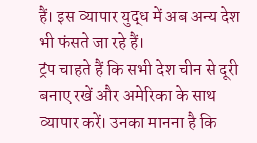हैं। इस व्यापार युद्ध में अब अन्य देश भी फंसते जा रहे हैं।
ट्रंप चाहते हैं कि सभी देश चीन से दूरी बनाए रखें और अमेरिका के साथ व्यापार करें। उनका मानना है कि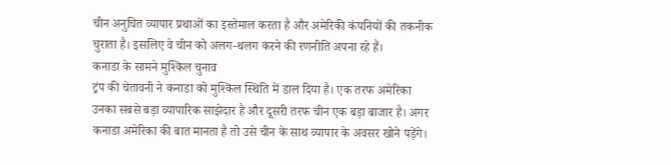चीन अनुचित व्यापार प्रथाओं का इस्तेमाल करता है और अमेरिकी कंपनियों की तकनीक चुराता है। इसलिए वे चीन को अलग-थलग करने की रणनीति अपना रहे हैं।
कनाडा के सामने मुश्किल चुनाव
ट्रंप की चेतावनी ने कनाडा को मुश्किल स्थिति में डाल दिया है। एक तरफ अमेरिका उनका सबसे बड़ा व्यापारिक साझेदार है और दूसरी तरफ चीन एक बड़ा बाजार है। अगर कनाडा अमेरिका की बात मानता है तो उसे चीन के साथ व्यापार के अवसर खोने पड़ेंगे।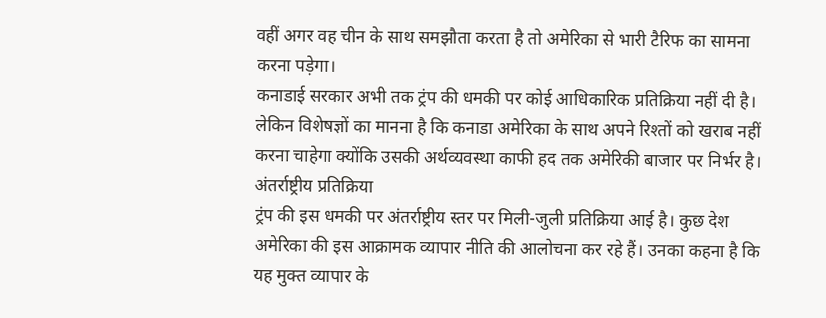वहीं अगर वह चीन के साथ समझौता करता है तो अमेरिका से भारी टैरिफ का सामना करना पड़ेगा।
कनाडाई सरकार अभी तक ट्रंप की धमकी पर कोई आधिकारिक प्रतिक्रिया नहीं दी है। लेकिन विशेषज्ञों का मानना है कि कनाडा अमेरिका के साथ अपने रिश्तों को खराब नहीं करना चाहेगा क्योंकि उसकी अर्थव्यवस्था काफी हद तक अमेरिकी बाजार पर निर्भर है।
अंतर्राष्ट्रीय प्रतिक्रिया
ट्रंप की इस धमकी पर अंतर्राष्ट्रीय स्तर पर मिली-जुली प्रतिक्रिया आई है। कुछ देश अमेरिका की इस आक्रामक व्यापार नीति की आलोचना कर रहे हैं। उनका कहना है कि यह मुक्त व्यापार के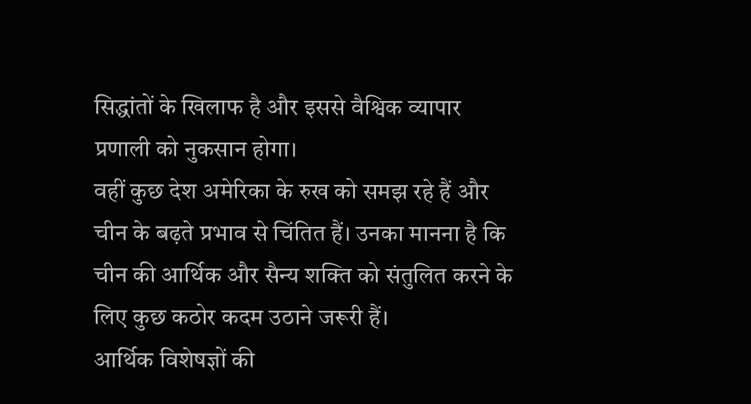सिद्धांतों के खिलाफ है और इससे वैश्विक व्यापार प्रणाली को नुकसान होगा।
वहीं कुछ देश अमेरिका के रुख को समझ रहे हैं और चीन के बढ़ते प्रभाव से चिंतित हैं। उनका मानना है कि चीन की आर्थिक और सैन्य शक्ति को संतुलित करने के लिए कुछ कठोर कदम उठाने जरूरी हैं।
आर्थिक विशेषज्ञों की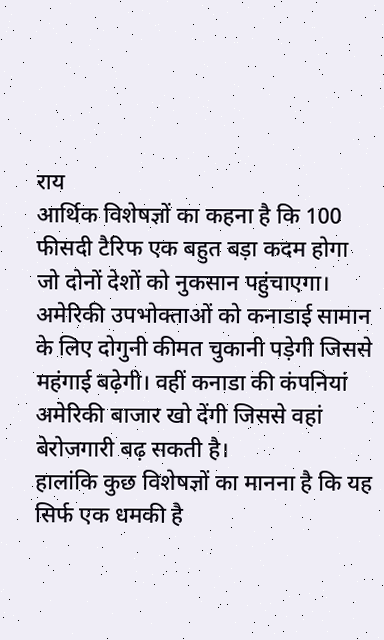राय
आर्थिक विशेषज्ञों का कहना है कि 100 फीसदी टैरिफ एक बहुत बड़ा कदम होगा जो दोनों देशों को नुकसान पहुंचाएगा। अमेरिकी उपभोक्ताओं को कनाडाई सामान के लिए दोगुनी कीमत चुकानी पड़ेगी जिससे महंगाई बढ़ेगी। वहीं कनाडा की कंपनियां अमेरिकी बाजार खो देंगी जिससे वहां बेरोजगारी बढ़ सकती है।
हालांकि कुछ विशेषज्ञों का मानना है कि यह सिर्फ एक धमकी है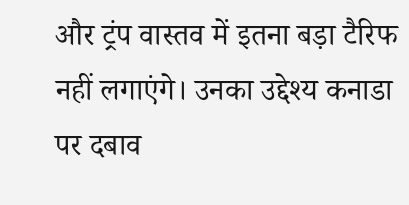और ट्रंप वास्तव में इतना बड़ा टैरिफ नहीं लगाएंगे। उनका उद्देश्य कनाडा पर दबाव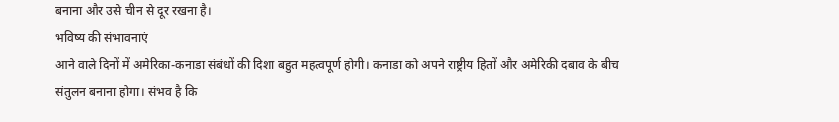बनाना और उसे चीन से दूर रखना है।
भविष्य की संभावनाएं
आने वाले दिनों में अमेरिका-कनाडा संबंधों की दिशा बहुत महत्वपूर्ण होगी। कनाडा को अपने राष्ट्रीय हितों और अमेरिकी दबाव के बीच संतुलन बनाना होगा। संभव है कि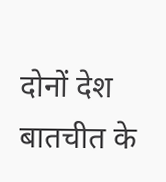दोनों देश बातचीत के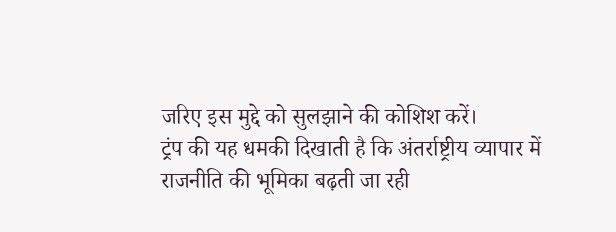जरिए इस मुद्दे को सुलझाने की कोशिश करें।
ट्रंप की यह धमकी दिखाती है कि अंतर्राष्ट्रीय व्यापार में राजनीति की भूमिका बढ़ती जा रही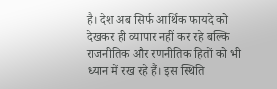है। देश अब सिर्फ आर्थिक फायदे को देखकर ही व्यापार नहीं कर रहे बल्कि राजनीतिक और रणनीतिक हितों को भी ध्यान में रख रहे हैं। इस स्थिति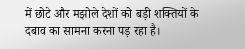में छोटे और मझोले देशों को बड़ी शक्तियों के दबाव का सामना करना पड़ रहा है।